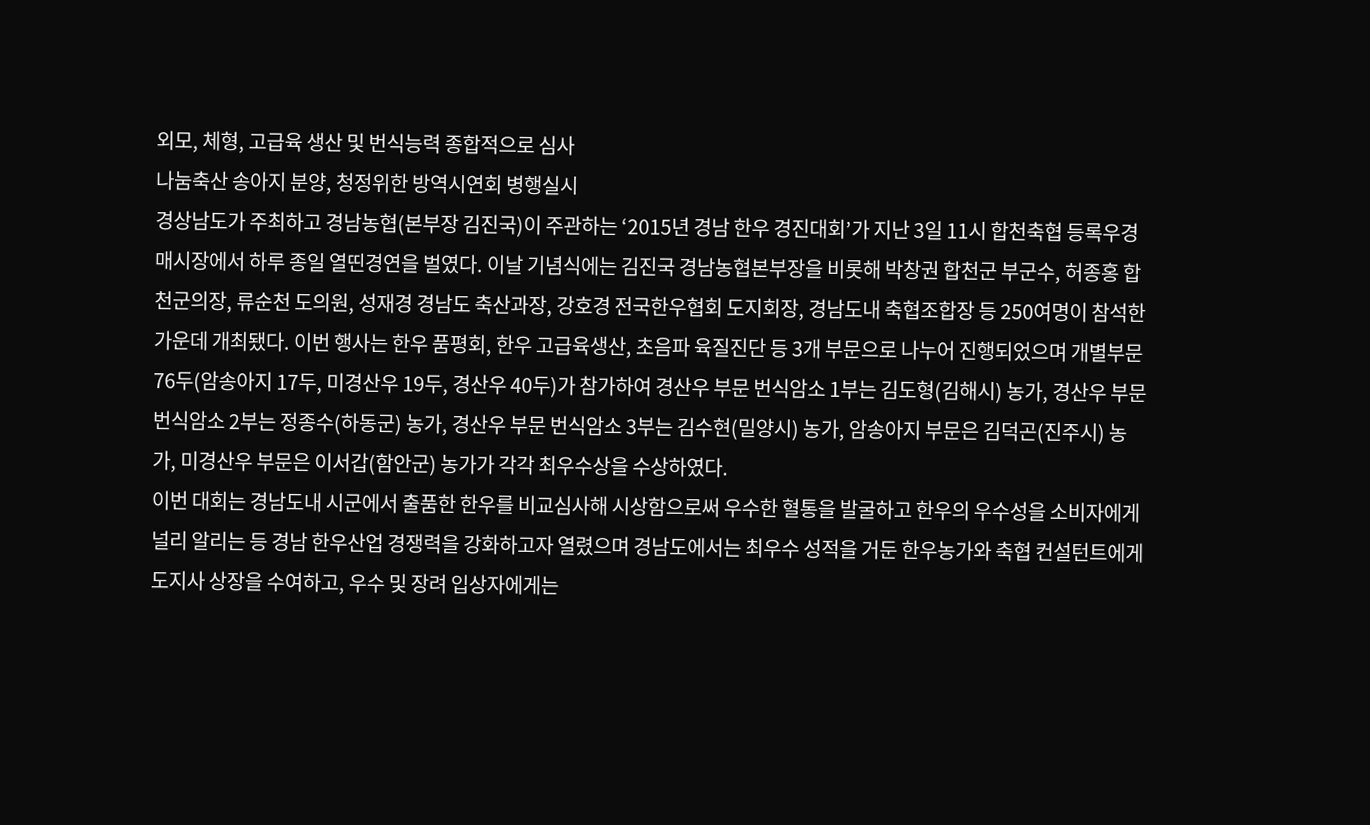외모, 체형, 고급육 생산 및 번식능력 종합적으로 심사
나눔축산 송아지 분양, 청정위한 방역시연회 병행실시
경상남도가 주최하고 경남농협(본부장 김진국)이 주관하는 ‘2015년 경남 한우 경진대회’가 지난 3일 11시 합천축협 등록우경매시장에서 하루 종일 열띤경연을 벌였다. 이날 기념식에는 김진국 경남농협본부장을 비롯해 박창권 합천군 부군수, 허종홍 합천군의장, 류순천 도의원, 성재경 경남도 축산과장, 강호경 전국한우협회 도지회장, 경남도내 축협조합장 등 250여명이 참석한 가운데 개최됐다. 이번 행사는 한우 품평회, 한우 고급육생산, 초음파 육질진단 등 3개 부문으로 나누어 진행되었으며 개별부문 76두(암송아지 17두, 미경산우 19두, 경산우 40두)가 참가하여 경산우 부문 번식암소 1부는 김도형(김해시) 농가, 경산우 부문 번식암소 2부는 정종수(하동군) 농가, 경산우 부문 번식암소 3부는 김수현(밀양시) 농가, 암송아지 부문은 김덕곤(진주시) 농가, 미경산우 부문은 이서갑(함안군) 농가가 각각 최우수상을 수상하였다.
이번 대회는 경남도내 시군에서 출품한 한우를 비교심사해 시상함으로써 우수한 혈통을 발굴하고 한우의 우수성을 소비자에게 널리 알리는 등 경남 한우산업 경쟁력을 강화하고자 열렸으며 경남도에서는 최우수 성적을 거둔 한우농가와 축협 컨설턴트에게 도지사 상장을 수여하고, 우수 및 장려 입상자에게는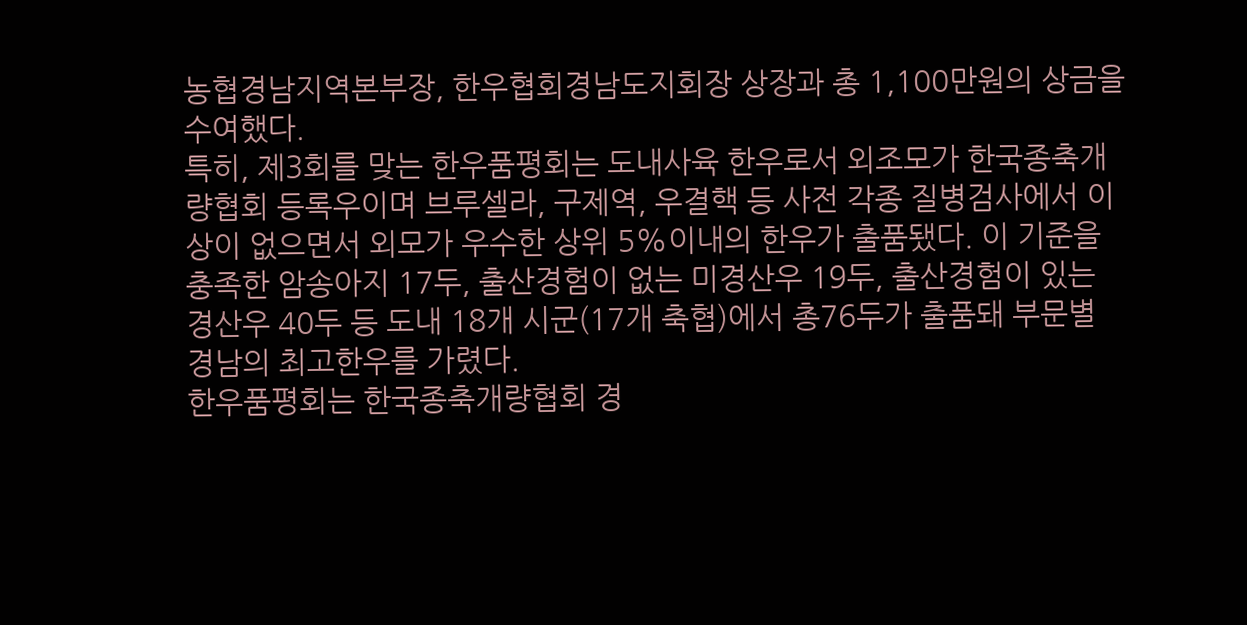농협경남지역본부장, 한우협회경남도지회장 상장과 총 1,100만원의 상금을 수여했다.
특히, 제3회를 맞는 한우품평회는 도내사육 한우로서 외조모가 한국종축개량협회 등록우이며 브루셀라, 구제역, 우결핵 등 사전 각종 질병검사에서 이상이 없으면서 외모가 우수한 상위 5%이내의 한우가 출품됐다. 이 기준을 충족한 암송아지 17두, 출산경험이 없는 미경산우 19두, 출산경험이 있는 경산우 40두 등 도내 18개 시군(17개 축협)에서 총76두가 출품돼 부문별 경남의 최고한우를 가렸다.
한우품평회는 한국종축개량협회 경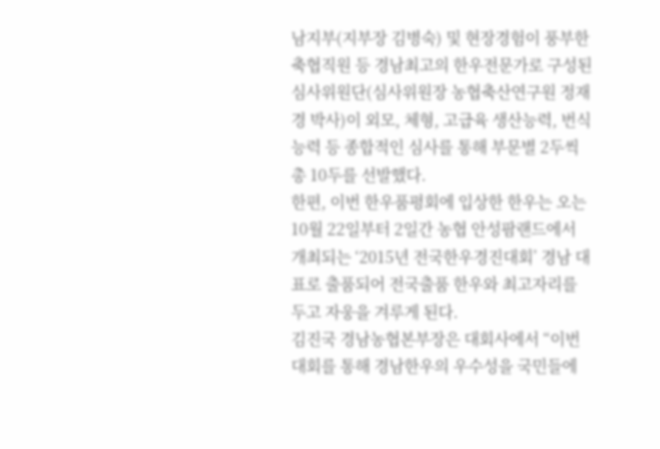남지부(지부장 김병숙) 및 현장경험이 풍부한 축협직원 등 경남최고의 한우전문가로 구성된 심사위원단(심사위원장 농협축산연구원 정재경 박사)이 외모, 체형, 고급육 생산능력, 번식능력 등 종합적인 심사를 통해 부문별 2두씩 총 10두를 선발했다.
한편, 이번 한우품평회에 입상한 한우는 오는 10월 22일부터 2일간 농협 안성팜랜드에서 개최되는 ‘2015년 전국한우경진대회’ 경남 대표로 출품되어 전국출품 한우와 최고자리를 두고 자웅을 겨루게 된다.
김진국 경남농협본부장은 대회사에서 “이번 대회를 통해 경남한우의 우수성을 국민들에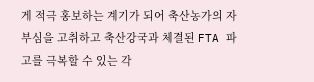게 적극 홍보하는 계기가 되어 축산농가의 자부심을 고취하고 축산강국과 체결된 FTA 파고를 극복할 수 있는 각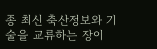종 최신 축산정보와 기술을 교류하는 장이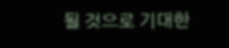될 것으로 기대한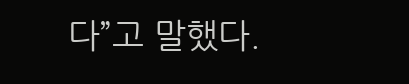다”고 말했다.